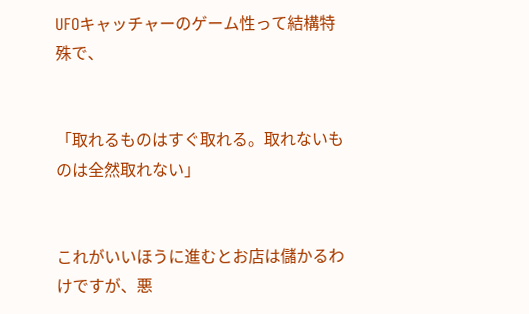UFOキャッチャーのゲーム性って結構特殊で、


「取れるものはすぐ取れる。取れないものは全然取れない」


これがいいほうに進むとお店は儲かるわけですが、悪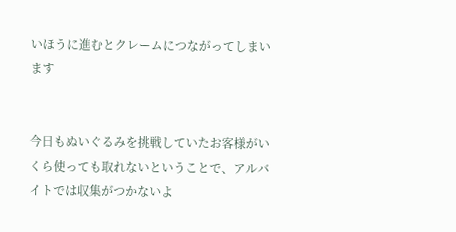いほうに進むとクレームにつながってしまいます


今日もぬいぐるみを挑戦していたお客様がいくら使っても取れないということで、アルバイトでは収集がつかないよ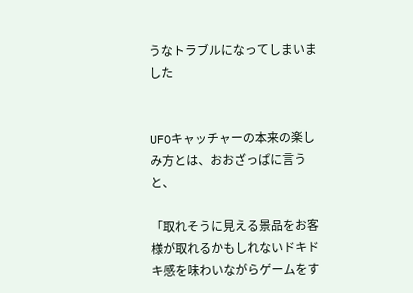うなトラブルになってしまいました


UFOキャッチャーの本来の楽しみ方とは、おおざっぱに言うと、

「取れそうに見える景品をお客様が取れるかもしれないドキドキ感を味わいながらゲームをす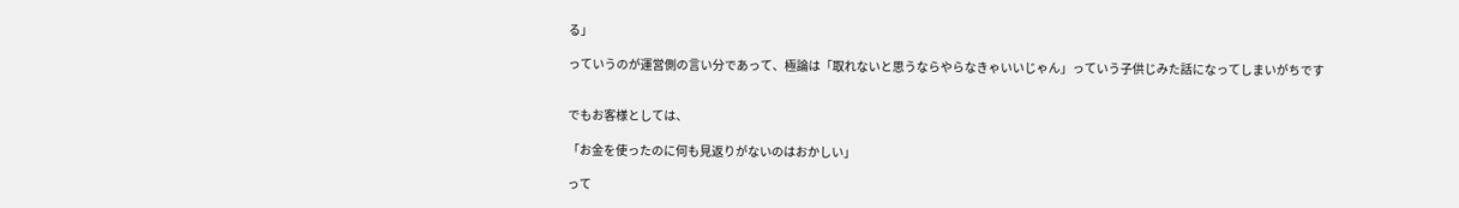る」

っていうのが運営側の言い分であって、極論は「取れないと思うならやらなきゃいいじゃん」っていう子供じみた話になってしまいがちです


でもお客様としては、

「お金を使ったのに何も見返りがないのはおかしい」

って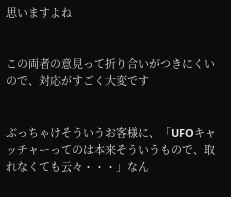思いますよね


この両者の意見って折り合いがつきにくいので、対応がすごく大変です


ぶっちゃけそういうお客様に、「UFOキャッチャーってのは本来そういうもので、取れなくても云々・・・」なん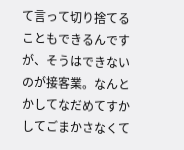て言って切り捨てることもできるんですが、そうはできないのが接客業。なんとかしてなだめてすかしてごまかさなくて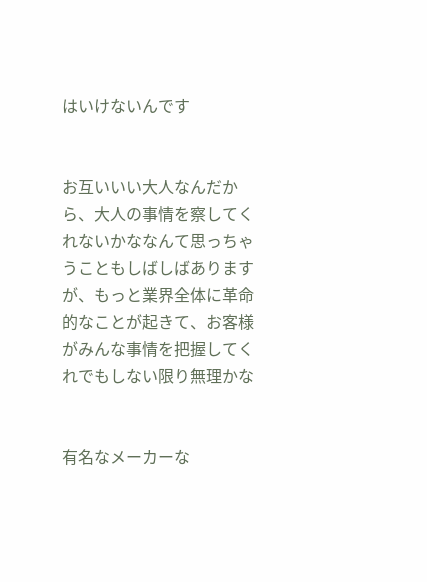はいけないんです


お互いいい大人なんだから、大人の事情を察してくれないかななんて思っちゃうこともしばしばありますが、もっと業界全体に革命的なことが起きて、お客様がみんな事情を把握してくれでもしない限り無理かな


有名なメーカーな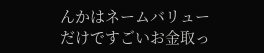んかはネームバリューだけですごいお金取っ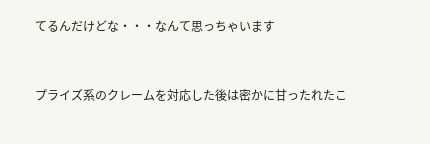てるんだけどな・・・なんて思っちゃいます


プライズ系のクレームを対応した後は密かに甘ったれたこ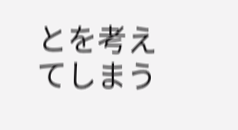とを考えてしまう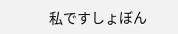私ですしょぼん